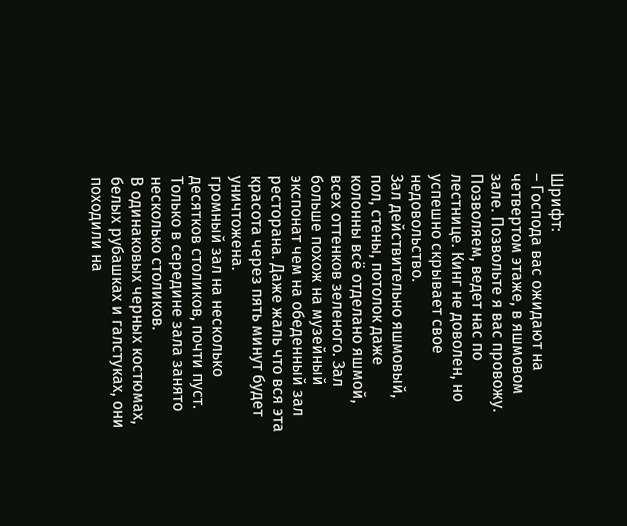Шрифт:
– Господа вас ожидают на четвертом этаже, в яшмовом зале. Позвольте я вас провожу.
Позволяем, ведет нас по лестнице. Кинг не доволен, но успешно скрывает свое недовольство.
Зал действительно яшмовый, пол, стены, потолок даже колонны всё отделано яшмой, всех оттенков зеленого. Зал больше похож на музейный экспонат чем на обеденный зал ресторана. Даже жаль что вся эта красота через пять минут будет уничтожена.
громный зал на несколько десятков столиков, почти пуст.
Только в середине зала занято несколько столиков.
В одинаковых черных костюмах, белых рубашках и галстуках, они походили на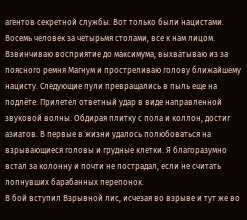агентов секретной службы. Вот только были нацистами.
Восемь человек за четырьмя столами, все к нам лицом.
Взвинчиваю восприятие до максимума, выхватываю из за поясного ремня Магнум и простреливаю голову ближайшему нацисту. Следующие пули превращались в пыль еще на подлёте. Прилетел ответный удар в виде направленной звуковой волны. Обдирая плитку с пола и коллон, достиг азиатов. В первые в жизни удалось полюбоваться на взрывающиеся головы и грудные клетки. Я благоразумно встал за колонну и почти не пострадал, если не считать лопнувших барабанных перепонок.
В бой вступил Взрывной лис, исчезая во взрыве и тут же во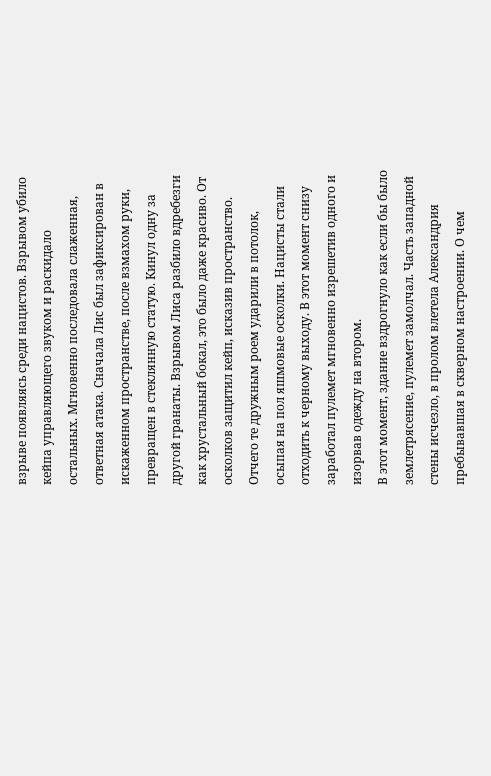взрыве появляясь среди нацистов. Взрывом убило кейпа управляющего звуком и раскидало остальных. Мгновенно последовала слаженная, ответная атака. Сначала Лис был зафиксирован в искаженном пространстве, после взмахом руки, превращен в стеклянную статую. Кинул одну за другой гранаты. Взрывом Лиса разбило вдребезги как хрустальный бокал, это было даже красиво. От осколков защитил кейп, исказив пространство. Отчего те дружным роем ударили в потолок, осыпая на пол яшмовые осколки. Нацисты стали отходить к черному выходу. В этот момент снизу заработал пулемет мгновенно изрешетив одного и изорвав одежду на втором.
В этот момент, здание вздрогнуло как если бы было землетрясение, пулемет замолчал. Часть западной стены исчезло, в пролом влетела Александрия пребывавшая в скверном настроении. О чем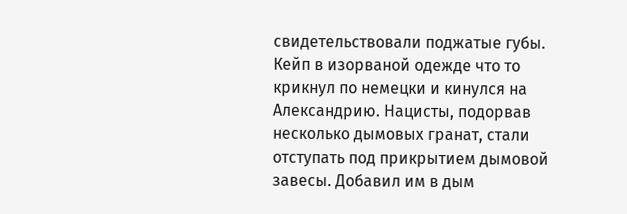свидетельствовали поджатые губы. Кейп в изорваной одежде что то крикнул по немецки и кинулся на Александрию. Нацисты, подорвав несколько дымовых гранат, стали отступать под прикрытием дымовой завесы. Добавил им в дым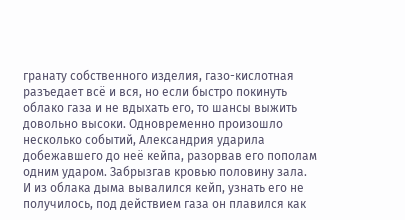гранату собственного изделия, газо-кислотная разъедает всё и вся, но если быстро покинуть облако газа и не вдыхать его, то шансы выжить довольно высоки. Одновременно произошло несколько событий, Александрия ударила добежавшего до неё кейпа, разорвав его пополам одним ударом. Забрызгав кровью половину зала.
И из облака дыма вывалился кейп, узнать его не получилось, под действием газа он плавился как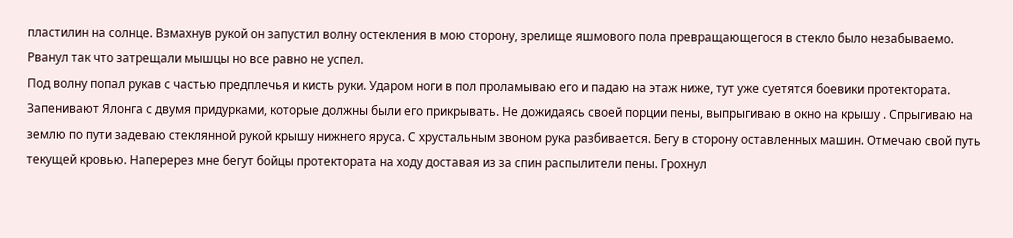пластилин на солнце. Взмахнув рукой он запустил волну остекления в мою сторону, зрелище яшмового пола превращающегося в стекло было незабываемо.
Рванул так что затрещали мышцы но все равно не успел.
Под волну попал рукав с частью предплечья и кисть руки. Ударом ноги в пол проламываю его и падаю на этаж ниже, тут уже суетятся боевики протектората. Запенивают Ялонга с двумя придурками, которые должны были его прикрывать. Не дожидаясь своей порции пены, выпрыгиваю в окно на крышу . Спрыгиваю на землю по пути задеваю стеклянной рукой крышу нижнего яруса. С хрустальным звоном рука разбивается. Бегу в сторону оставленных машин. Отмечаю свой путь текущей кровью. Наперерез мне бегут бойцы протектората на ходу доставая из за спин распылители пены. Грохнул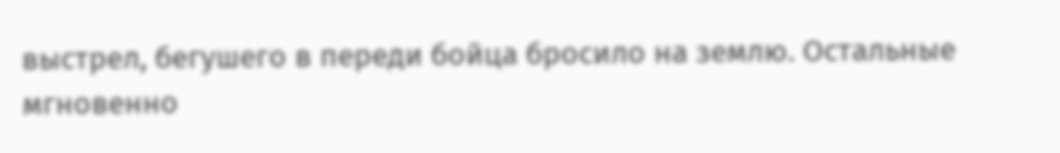выстрел, бегушего в переди бойца бросило на землю. Остальные мгновенно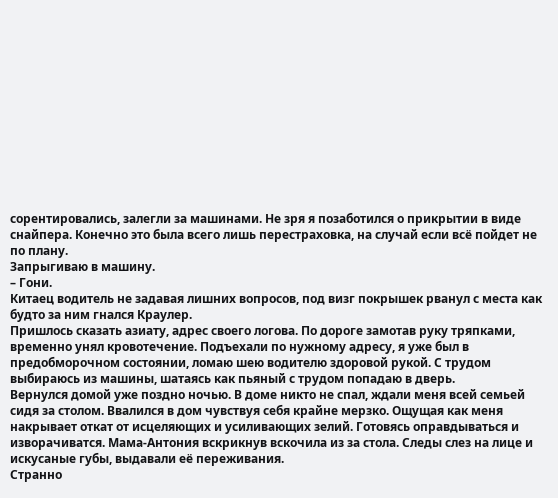сорентировались, залегли за машинами. Не зря я позаботился о прикрытии в виде снайпера. Конечно это была всего лишь перестраховка, на случай если всё пойдет не по плану.
Запрыгиваю в машину.
– Гони.
Китаец водитель не задавая лишних вопросов, под визг покрышек рванул с места как будто за ним гнался Краулер.
Пришлось сказать азиату, адрес своего логова. По дороге замотав руку тряпками, временно унял кровотечение. Подъехали по нужному адресу, я уже был в предобморочном состоянии, ломаю шею водителю здоровой рукой. С трудом выбираюсь из машины, шатаясь как пьяный с трудом попадаю в дверь.
Вернулся домой уже поздно ночью. В доме никто не спал, ждали меня всей семьей сидя за столом. Ввалился в дом чувствуя себя крайне мерзко. Ощущая как меня накрывает откат от исцеляющих и усиливающих зелий. Готовясь оправдываться и изворачиватся. Мама-Антония вскрикнув вскочила из за стола. Следы слез на лице и искусаные губы, выдавали её переживания.
Странно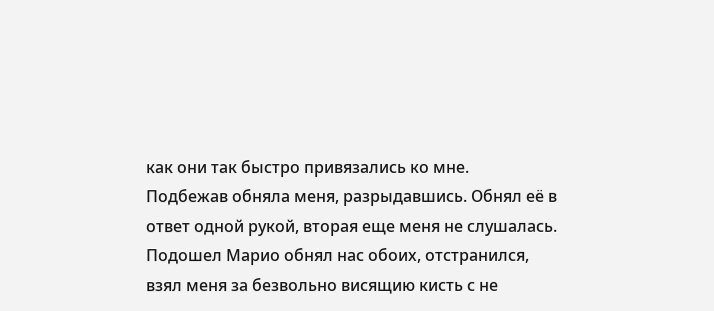как они так быстро привязались ко мне.
Подбежав обняла меня, разрыдавшись. Обнял её в ответ одной рукой, вторая еще меня не слушалась. Подошел Марио обнял нас обоих, отстранился, взял меня за безвольно висящию кисть с не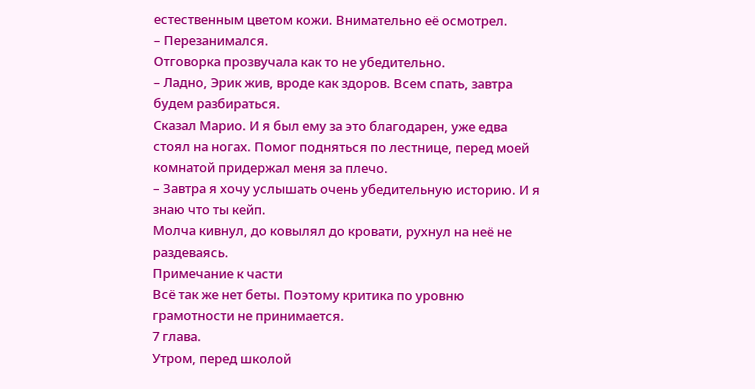естественным цветом кожи. Внимательно её осмотрел.
– Перезанимался.
Отговорка прозвучала как то не убедительно.
– Ладно, Эрик жив, вроде как здоров. Всем спать, завтра будем разбираться.
Сказал Марио. И я был ему за это благодарен, уже едва стоял на ногах. Помог подняться по лестнице, перед моей комнатой придержал меня за плечо.
– Завтра я хочу услышать очень убедительную историю. И я знаю что ты кейп.
Молча кивнул, до ковылял до кровати, рухнул на неё не раздеваясь.
Примечание к части
Всё так же нет беты. Поэтому критика по уровню грамотности не принимается.
7 глава.
Утром, перед школой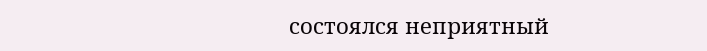состоялся неприятный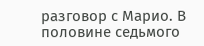разговор с Марио. В половине седьмого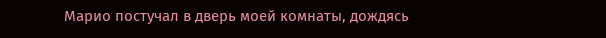Марио постучал в дверь моей комнаты, дождясь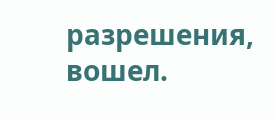разрешения, вошел.